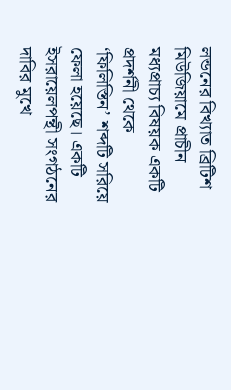লন্ডনের বিখ্যাত ব্রিটিশ মিউজিয়ামে প্রাচীন মধ্যপ্রাচ্য বিষয়ক একটি প্রদর্শনী থেকে ‘ফিলিস্তিন’ শব্দটি সরিয়ে ফেলা হয়েছে। একটি ইসরায়েলপন্থী সংগঠনের দাবির মুখে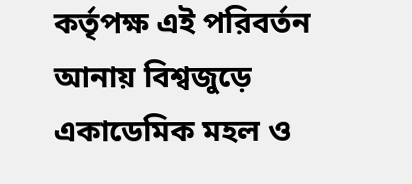কর্তৃপক্ষ এই পরিবর্তন আনায় বিশ্বজুড়ে একাডেমিক মহল ও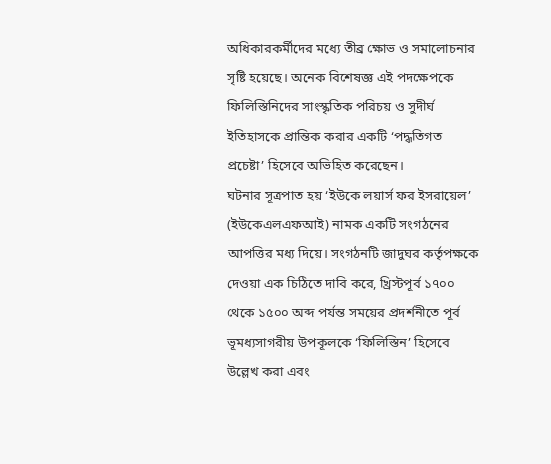অধিকারকর্মীদের মধ্যে তীব্র ক্ষোভ ও সমালোচনার সৃষ্টি হয়েছে। অনেক বিশেষজ্ঞ এই পদক্ষেপকে ফিলিস্তিনিদের সাংস্কৃতিক পরিচয় ও সুদীর্ঘ ইতিহাসকে প্রান্তিক করার একটি ‘পদ্ধতিগত প্রচেষ্টা’ হিসেবে অভিহিত করেছেন।
ঘটনার সূত্রপাত হয় ‘ইউকে লয়ার্স ফর ইসরায়েল’ (ইউকেএলএফআই) নামক একটি সংগঠনের আপত্তির মধ্য দিয়ে। সংগঠনটি জাদুঘর কর্তৃপক্ষকে দেওয়া এক চিঠিতে দাবি করে, খ্রিস্টপূর্ব ১৭০০ থেকে ১৫০০ অব্দ পর্যন্ত সময়ের প্রদর্শনীতে পূর্ব ভূমধ্যসাগরীয় উপকূলকে ‘ফিলিস্তিন’ হিসেবে উল্লেখ করা এবং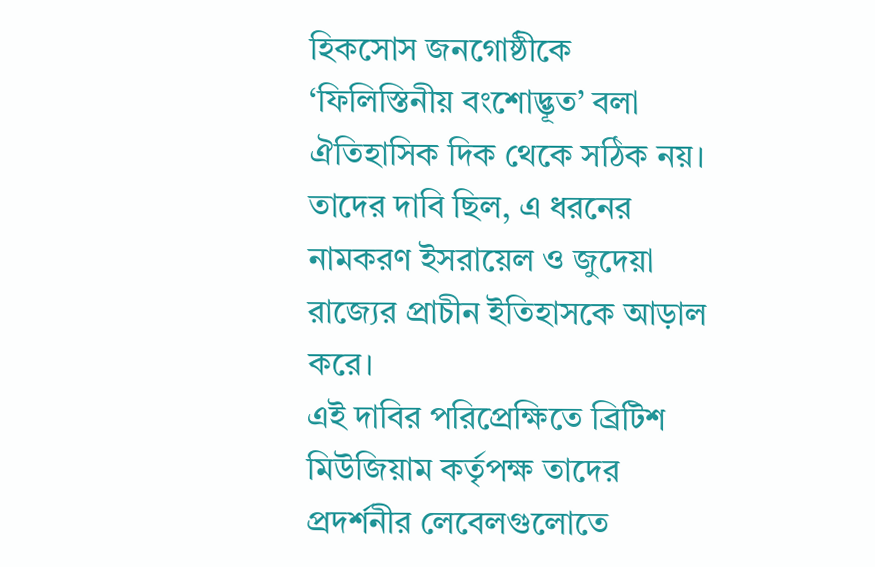হিকসোস জনগোষ্ঠীকে ‘ফিলিস্তিনীয় বংশোদ্ভূত’ বলা ঐতিহাসিক দিক থেকে সঠিক নয়। তাদের দাবি ছিল, এ ধরনের নামকরণ ইসরায়েল ও জুদেয়া রাজ্যের প্রাচীন ইতিহাসকে আড়াল করে।
এই দাবির পরিপ্রেক্ষিতে ব্রিটিশ মিউজিয়াম কর্তৃপক্ষ তাদের প্রদর্শনীর লেবেলগুলোতে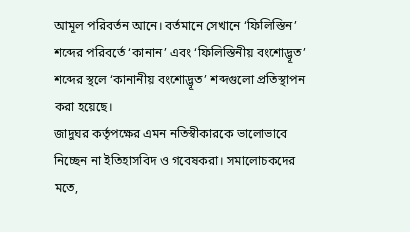আমূল পরিবর্তন আনে। বর্তমানে সেখানে ‘ফিলিস্তিন’ শব্দের পরিবর্তে ‘কানান’ এবং ‘ফিলিস্তিনীয় বংশোদ্ভূত’ শব্দের স্থলে ‘কানানীয় বংশোদ্ভূত’ শব্দগুলো প্রতিস্থাপন করা হয়েছে।
জাদুঘর কর্তৃপক্ষের এমন নতিস্বীকারকে ভালোভাবে নিচ্ছেন না ইতিহাসবিদ ও গবেষকরা। সমালোচকদের মতে,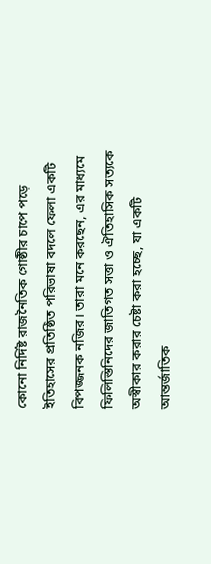কোনো নির্দিষ্ট রাজনৈতিক গোষ্ঠীর চাপে পড়ে ইতিহাসের প্রতিষ্ঠিত পরিভাষা বদলে ফেলা একটি বিপজ্জনক নজির। তারা মনে করছেন, এর মাধ্যমে ফিলিস্তিনিদের জাতিগত সত্তা ও ঐতিহাসিক সত্যকে অস্বীকার করার চেষ্টা করা হচ্ছে, যা একটি আন্তর্জাতিক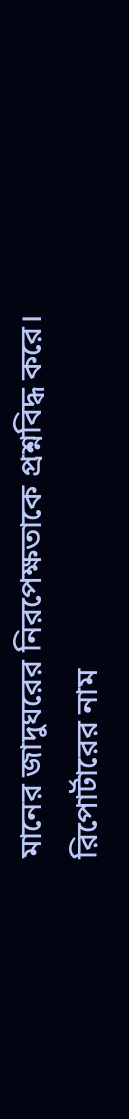মানের জাদুঘরের নিরপেক্ষতাকে প্রশ্নবিদ্ধ করে।
রিপোর্টারের নাম